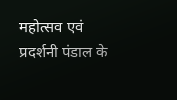महोत्सव एवं प्रदर्शनी पंडाल के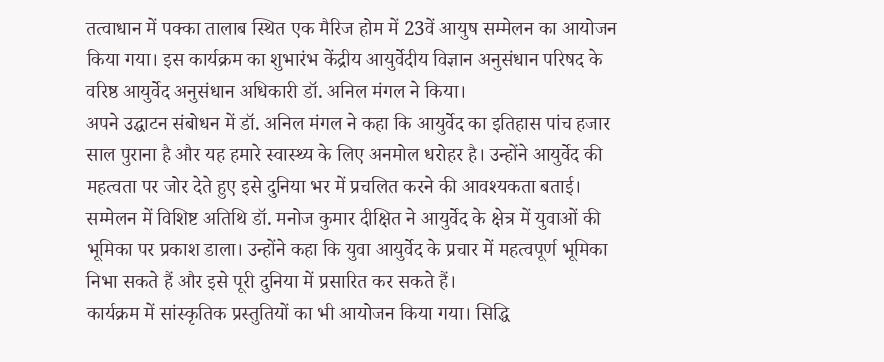तत्वाधान में पक्का तालाब स्थित एक मैरिज होम में 23वें आयुष सम्मेलन का आयोजन किया गया। इस कार्यक्रम का शुभारंभ केंद्रीय आयुर्वेदीय विज्ञान अनुसंधान परिषद के वरिष्ठ आयुर्वेद अनुसंधान अधिकारी डॉ. अनिल मंगल ने किया।
अपने उद्घाटन संबोधन में डॉ. अनिल मंगल ने कहा कि आयुर्वेद का इतिहास पांच हजार साल पुराना है और यह हमारे स्वास्थ्य के लिए अनमोल धरोहर है। उन्होंने आयुर्वेद की महत्वता पर जोर देते हुए इसे दुनिया भर में प्रचलित करने की आवश्यकता बताई।
सम्मेलन में विशिष्ट अतिथि डॉ. मनोज कुमार दीक्षित ने आयुर्वेद के क्षेत्र में युवाओं की भूमिका पर प्रकाश डाला। उन्होंने कहा कि युवा आयुर्वेद के प्रचार में महत्वपूर्ण भूमिका निभा सकते हैं और इसे पूरी दुनिया में प्रसारित कर सकते हैं।
कार्यक्रम में सांस्कृतिक प्रस्तुतियों का भी आयोजन किया गया। सिद्धि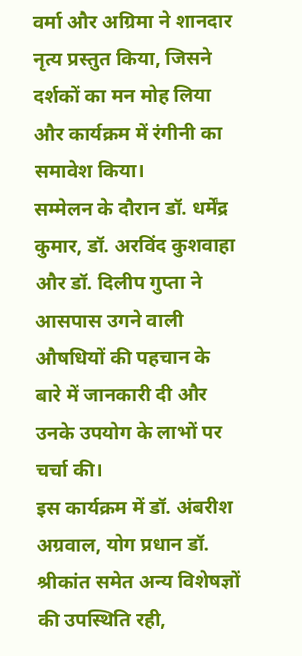वर्मा और अग्रिमा ने शानदार नृत्य प्रस्तुत किया, जिसने दर्शकों का मन मोह लिया और कार्यक्रम में रंगीनी का समावेश किया।
सम्मेलन के दौरान डॉ. धर्मेंद्र कुमार, डॉ. अरविंद कुशवाहा और डॉ. दिलीप गुप्ता ने आसपास उगने वाली औषधियों की पहचान के बारे में जानकारी दी और उनके उपयोग के लाभों पर चर्चा की।
इस कार्यक्रम में डॉ. अंबरीश अग्रवाल, योग प्रधान डॉ. श्रीकांत समेत अन्य विशेषज्ञों की उपस्थिति रही,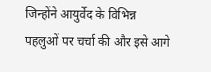जिन्होंने आयुर्वेद के विभिन्न पहलुओं पर चर्चा की और इसे आगे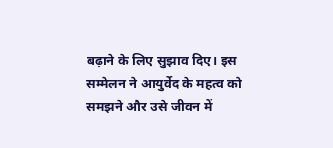बढ़ाने के लिए सुझाव दिए। इस सम्मेलन ने आयुर्वेद के महत्व को समझने और उसे जीवन में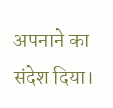अपनाने का संदेश दिया।